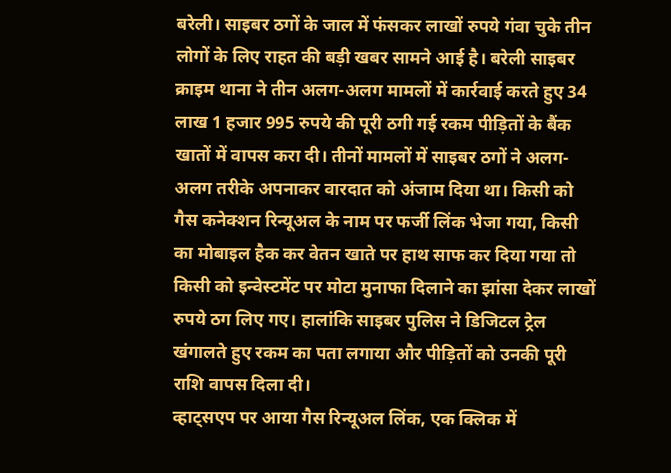बरेली। साइबर ठगों के जाल में फंसकर लाखों रुपये गंवा चुके तीन लोगों के लिए राहत की बड़ी खबर सामने आई है। बरेली साइबर क्राइम थाना ने तीन अलग-अलग मामलों में कार्रवाई करते हुए 34 लाख 1 हजार 995 रुपये की पूरी ठगी गई रकम पीड़ितों के बैंक खातों में वापस करा दी। तीनों मामलों में साइबर ठगों ने अलग-अलग तरीके अपनाकर वारदात को अंजाम दिया था। किसी को गैस कनेक्शन रिन्यूअल के नाम पर फर्जी लिंक भेजा गया, किसी का मोबाइल हैक कर वेतन खाते पर हाथ साफ कर दिया गया तो किसी को इन्वेस्टमेंट पर मोटा मुनाफा दिलाने का झांसा देकर लाखों रुपये ठग लिए गए। हालांकि साइबर पुलिस ने डिजिटल ट्रेल खंगालते हुए रकम का पता लगाया और पीड़ितों को उनकी पूरी राशि वापस दिला दी।
व्हाट्सएप पर आया गैस रिन्यूअल लिंक, एक क्लिक में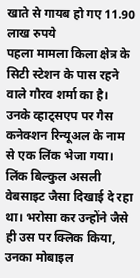खाते से गायब हो गए 11.90 लाख रुपये
पहला मामला किला क्षेत्र के सिटी स्टेशन के पास रहने वाले गौरव शर्मा का है। उनके व्हाट्सएप पर गैस कनेक्शन रिन्यूअल के नाम से एक लिंक भेजा गया। लिंक बिल्कुल असली वेबसाइट जैसा दिखाई दे रहा था। भरोसा कर उन्होंने जैसे ही उस पर क्लिक किया, उनका मोबाइल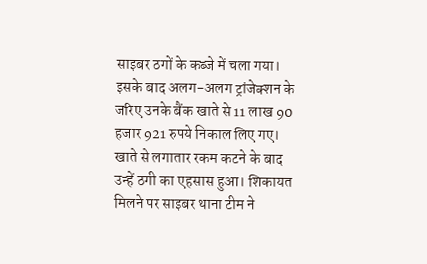साइबर ठगों के कब्जे में चला गया। इसके बाद अलग-अलग ट्रांजेक्शन के जरिए उनके बैंक खाते से 11 लाख 90 हजार 921 रुपये निकाल लिए गए। खाते से लगातार रकम कटने के बाद उन्हें ठगी का एहसास हुआ। शिकायत मिलने पर साइबर थाना टीम ने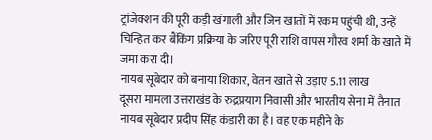ट्रांजेक्शन की पूरी कड़ी खंगाली और जिन खातों में रकम पहुंची थी, उन्हें चिन्हित कर बैंकिंग प्रक्रिया के जरिए पूरी राशि वापस गौरव शर्मा के खाते में जमा करा दी।
नायब सूबेदार को बनाया शिकार, वेतन खाते से उड़ाए 5.11 लाख
दूसरा मामला उत्तराखंड के रुद्रप्रयाग निवासी और भारतीय सेना में तैनात नायब सूबेदार प्रदीप सिंह कंडारी का है। वह एक महीने के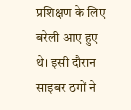प्रशिक्षण के लिए बरेली आए हुए थे। इसी दौरान साइबर ठगों ने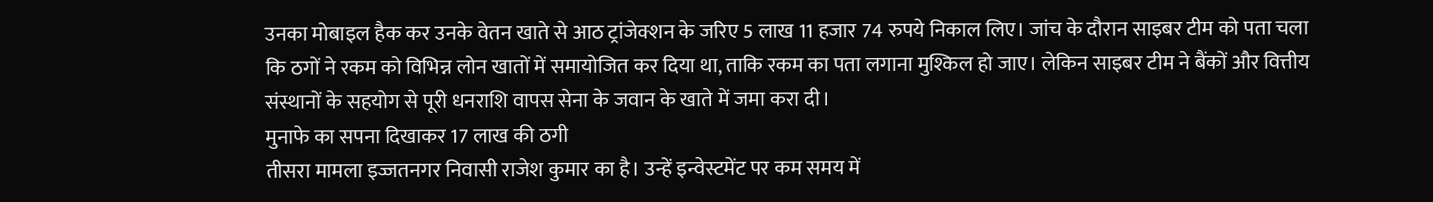उनका मोबाइल हैक कर उनके वेतन खाते से आठ ट्रांजेक्शन के जरिए 5 लाख 11 हजार 74 रुपये निकाल लिए। जांच के दौरान साइबर टीम को पता चला कि ठगों ने रकम को विभिन्न लोन खातों में समायोजित कर दिया था, ताकि रकम का पता लगाना मुश्किल हो जाए। लेकिन साइबर टीम ने बैंकों और वित्तीय संस्थानों के सहयोग से पूरी धनराशि वापस सेना के जवान के खाते में जमा करा दी।
मुनाफे का सपना दिखाकर 17 लाख की ठगी
तीसरा मामला इज्जतनगर निवासी राजेश कुमार का है। उन्हें इन्वेस्टमेंट पर कम समय में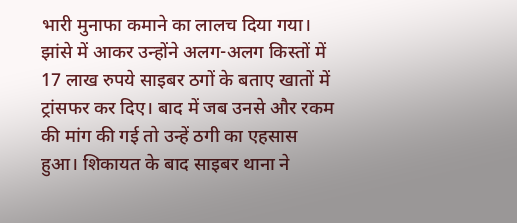भारी मुनाफा कमाने का लालच दिया गया। झांसे में आकर उन्होंने अलग-अलग किस्तों में 17 लाख रुपये साइबर ठगों के बताए खातों में ट्रांसफर कर दिए। बाद में जब उनसे और रकम की मांग की गई तो उन्हें ठगी का एहसास हुआ। शिकायत के बाद साइबर थाना ने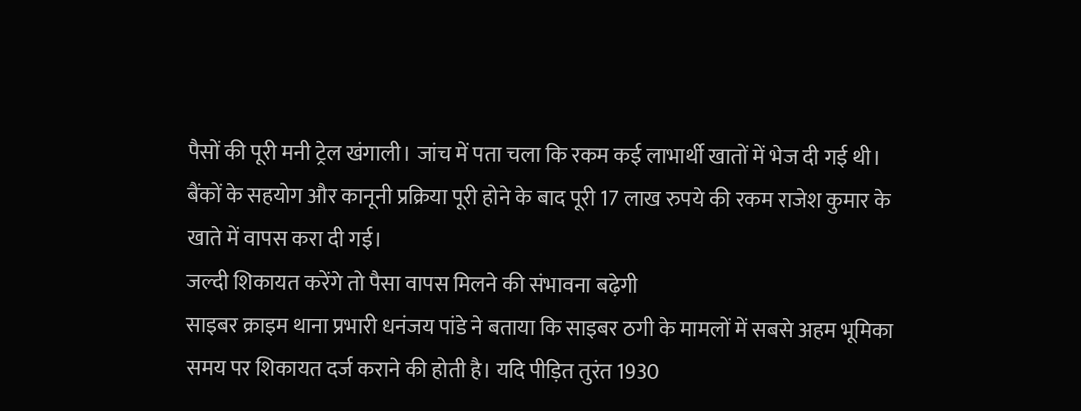पैसों की पूरी मनी ट्रेल खंगाली। जांच में पता चला कि रकम कई लाभार्थी खातों में भेज दी गई थी। बैंकों के सहयोग और कानूनी प्रक्रिया पूरी होने के बाद पूरी 17 लाख रुपये की रकम राजेश कुमार के खाते में वापस करा दी गई।
जल्दी शिकायत करेंगे तो पैसा वापस मिलने की संभावना बढ़ेगी
साइबर क्राइम थाना प्रभारी धनंजय पांडे ने बताया कि साइबर ठगी के मामलों में सबसे अहम भूमिका समय पर शिकायत दर्ज कराने की होती है। यदि पीड़ित तुरंत 1930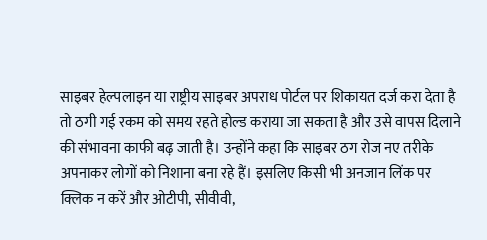साइबर हेल्पलाइन या राष्ट्रीय साइबर अपराध पोर्टल पर शिकायत दर्ज करा देता है तो ठगी गई रकम को समय रहते होल्ड कराया जा सकता है और उसे वापस दिलाने की संभावना काफी बढ़ जाती है। उन्होंने कहा कि साइबर ठग रोज नए तरीके अपनाकर लोगों को निशाना बना रहे हैं। इसलिए किसी भी अनजान लिंक पर क्लिक न करें और ओटीपी, सीवीवी,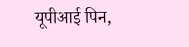यूपीआई पिन,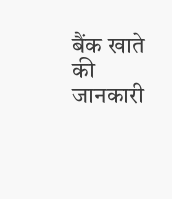बैंक खाते की जानकारी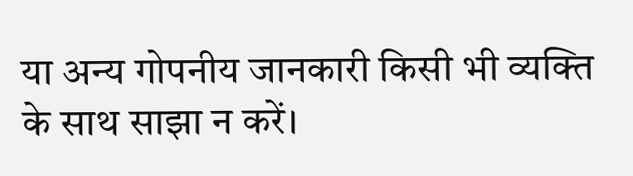या अन्य गोपनीय जानकारी किसी भी व्यक्ति के साथ साझा न करें।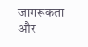जागरूकता और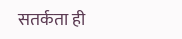सतर्कता ही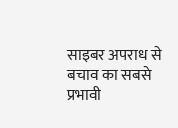साइबर अपराध से बचाव का सबसे प्रभावी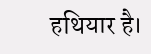हथियार है।